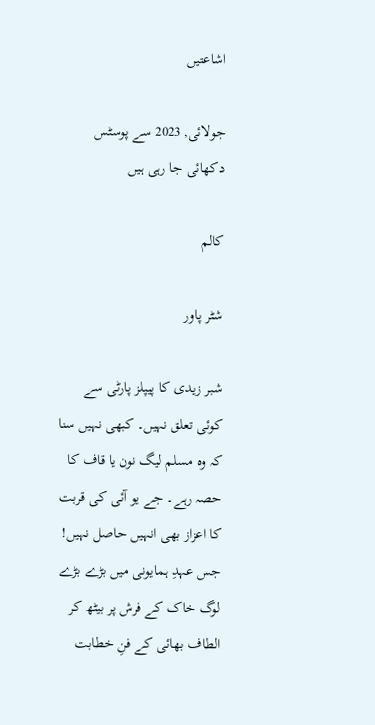اشاعتیں

جولائی, 2023 سے پوسٹس دکھائی جا رہی ہیں

کالم

شٹر پاور

شبر زیدی کا پیپلز پارٹی سے کوئی تعلق نہیں۔ کبھی نہیں سنا کہ وہ مسلم لیگ نون یا قاف کا حصہ رہے۔ جے یو آئی کی قربت کا اعزاز بھی انہیں حاصل نہیں! جس عہدِ ہمایونی میں بڑے بڑے لوگ خاک کے فرش پر بیٹھ کر الطاف بھائی کے فنِ خطابت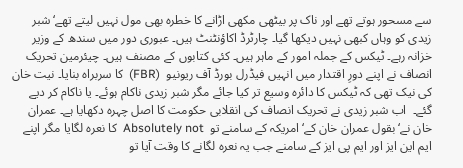سے مسحور ہوتے تھے اور ناک پر بیٹھی مکھی اڑانے کا خطرہ بھی مول نہیں لیتے تھے‘ شبر زیدی کو وہاں کبھی نہیں دیکھا گیا۔ چارٹرڈ اکاؤنٹنٹ ہیں۔ عبوری دور میں سندھ کے وزیر خزانہ رہے۔ ٹیکس کے جملہ امور کے ماہر ہیں۔ کئی کتابوں کے مصنف ہیں۔ چیئرمین تحریک انصاف نے اپنے دورِ اقتدار میں انہیں فیڈرل بورڈ آف ریونیو  (FBR)  کا سربراہ بنایا۔ نیت خان کی نیک تھی کہ ٹیکس کا دائرہ وسیع تر کیا جائے مگر شبر زیدی ناکام ہوئے۔ یا ناکام کر دیے گئے۔  اب شبر زیدی نے تحریک انصاف کی انقلابی حکومت کا اصل چہرہ دکھایا ہے۔ عمران خان نے‘ بقول عمران خان کے‘ امریکہ کے سامنے تو  Absolutely not  کا نعرہ لگایا مگر اپنے ایم این ایز اور ایم پی ایز کے سامنے جب یہ نعرہ لگانے کا وقت آیا تو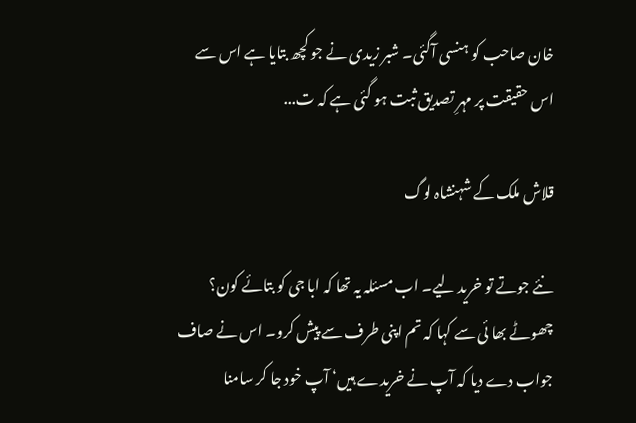خان صاحب کو ہنسی آگئی۔ شبر زیدی نے جو کچھ بتایا ہے اس سے اس حقیقت پر مہرِ تصدیق ثبت ہو گئی ہے کہ ت...

قلاش ملک کے شہنشاہ لوگ

نئے جوتے تو خرید لیے۔ اب مسئلہ یہ تھا کہ ابا جی کو بتائے کون؟ چھوٹے بھا ئی سے کہا کہ تم اپنی طرف سے پیش کرو۔ اس نے صاف جواب دے دیا کہ آپ نے خریدے ہیں‘ آپ خود جا کر سامنا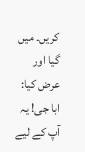کریں۔ میں گیا اور عرض کیا: ابا جی! یہ آپ کے لیے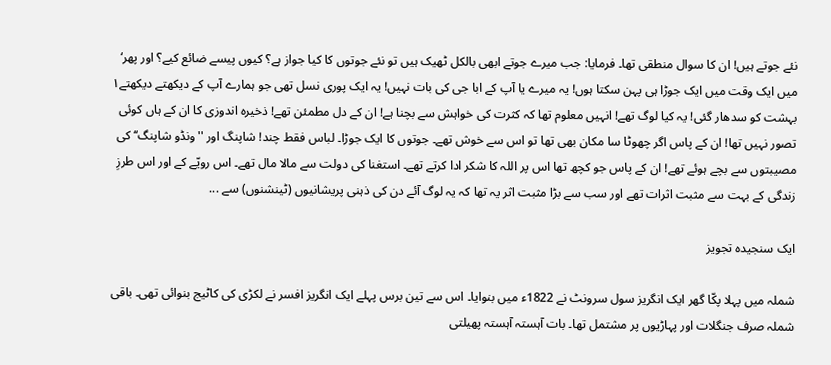نئے جوتے ہیں! ان کا سوال منطقی تھا۔ فرمایا: جب میرے جوتے ابھی بالکل ٹھیک ہیں تو نئے جوتوں کا کیا جواز ہے؟ کیوں پیسے ضائع کیے؟ اور پھر‘ میں ایک وقت میں ایک جوڑا ہی پہن سکتا ہوں! یہ میرے یا آپ کے ابا جی کی بات نہیں! یہ ایک پوری نسل تھی جو ہمارے آپ کے دیکھتے دیکھتے۱ بہشت کو سدھار گئی! یہ کیا لوگ تھے! انہیں معلوم تھا کہ کثرت کی خواہش سے بچنا ہے! ان کے دل مطمئن تھے! ذخیرہ اندوزی کا ان کے ہاں کوئی تصور نہیں تھا! ان کے پاس اگر چھوٹا سا مکان بھی تھا تو اس سے خوش تھے۔ جوتوں کا ایک جوڑا۔ لباس فقط چند! شاپنگ اور ''ونڈو شاپنگ‘‘ کی مصیبتوں سے بچے ہوئے تھے! ان کے پاس جو کچھ تھا اس پر اللہ کا شکر ادا کرتے تھے۔ استغنا کی دولت سے مالا مال تھے۔ اس رویّے کے اور اس طرزِ زندگی کے بہت سے مثبت اثرات تھے اور سب سے بڑا مثبت اثر یہ تھا کہ یہ لوگ آئے دن کی ذہنی پریشانیوں (ٹینشنوں) سے ...

ایک سنجیدہ تجویز

شملہ میں پہلا پکّا گھر ایک انگریز سول سرونٹ نے 1822ء میں بنوایا۔ اس سے تین برس پہلے ایک انگریز افسر نے لکڑی کی کاٹیج بنوائی تھی۔ باقی شملہ صرف جنگلات اور پہاڑیوں پر مشتمل تھا۔ بات آہستہ آہستہ پھیلتی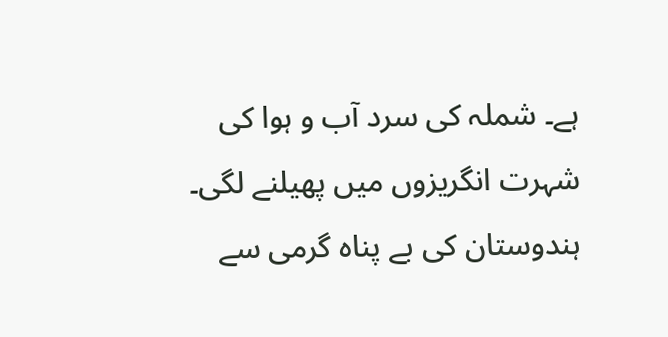ہے۔ شملہ کی سرد آب و ہوا کی شہرت انگریزوں میں پھیلنے لگی۔ ہندوستان کی بے پناہ گرمی سے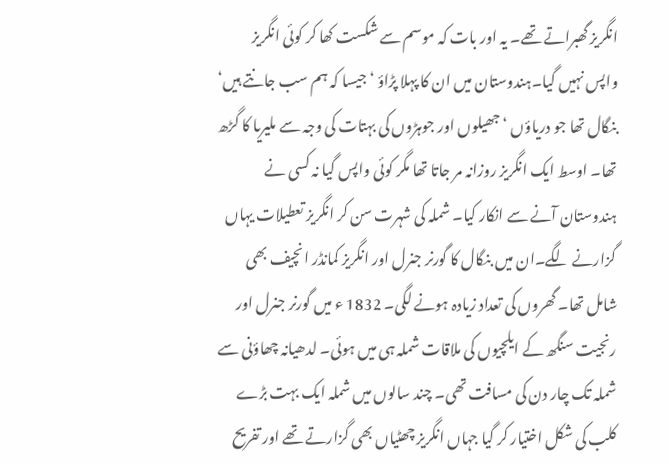انگریز گھبراتے تھے۔ یہ اور بات کہ موسم سے شکست کھا کر کوئی انگریز واپس نہیں گیا۔ہندوستان میں ان کا پہلا پڑاؤ ‘ جیسا کہ ہم سب جانتے ہیں‘ بنگال تھا جو دریاؤں ‘ جھیلوں اور جوہڑوں کی بہتات کی وجہ سے ملیریا کا گڑھ تھا۔ اوسط ایک انگریز روزانہ مر جاتا تھا مگر کوئی واپس گیا نہ کسی نے ہندوستان آنے سے انکار کیا۔ شملہ کی شہرت سن کر انگریز تعطیلات یہاں گزارنے لگے۔ان میں بنگال کا گورنر جنرل اور انگریز کمانڈر انچیف بھی شامل تھا۔ گھروں کی تعداد زیادہ ہونے لگی۔ 1832 ء میں گورنر جنرل اور رنجیت سنگھ کے ایلچیوں کی ملاقات شملہ ہی میں ہوئی۔ لدھیانہ چھاؤنی سے شملہ تک چار دن کی مسافت تھی۔ چند سالوں میں شملہ ایک بہت بڑے کلب کی شکل اختیار کر گیا جہاں انگریز چھٹیاں بھی گزارتے تھے اور تفریح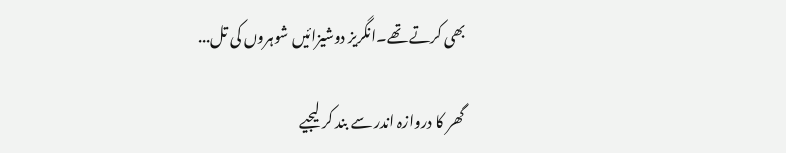بھی کرتے تھے۔انگریز دوشیزائیں شوہروں کی تل...

گھر کا دروازہ اندر سے بند کر لیجیے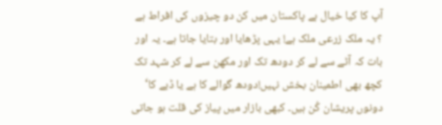آپ کا کیا خیال ہے پاکستان میں کن دو چیزوں کی افراط ہے ؟ یہ ملک زرعی ملک ہے! یہی پڑھایا اور بتایا جاتا ہے۔ یہ اور بات کہ آٹے سے لے کر دودھ تک اور مکھن سے لے کر شہد تک کچھ بھی اطمینان بخش نہیں!دودھ گوالے کا ہے یا ڈبے کا‘ دونوں پریشان کُن ہیں۔ کبھی بازار میں پیاز کی قلت ہو جاتی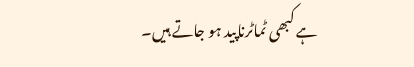ہے کبھی ٹماٹرناپید ہو جاتے ہیں۔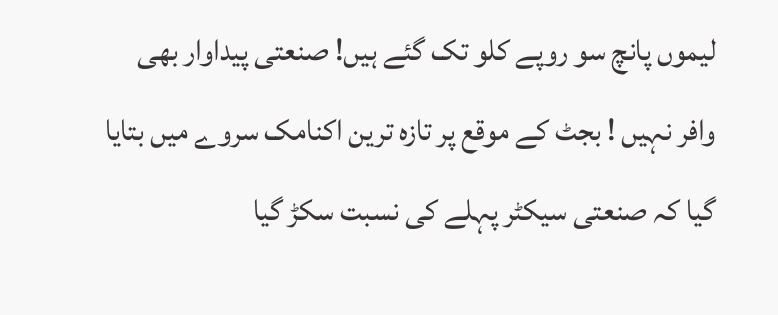لیموں پانچ سو روپے کلو تک گئے ہیں! صنعتی پیداوار بھی وافر نہیں ! بجٹ کے موقع پر تازہ ترین اکنامک سروے میں بتایا گیا کہ صنعتی سیکٹر پہلے کی نسبت سکڑ گیا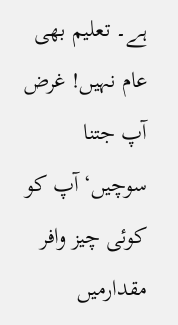ہے۔ تعلیم بھی عام نہیں! غرض آپ جتنا سوچیں‘ آپ کو کوئی چیز وافر مقدارمیں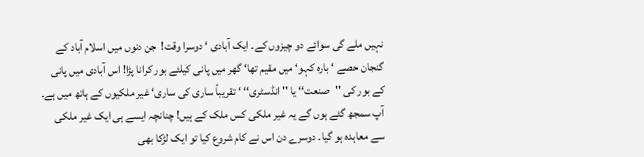نہیں ملے گی سوائے دو چیزوں کے۔ ایک آبادی ‘ دوسرا وقت!  جن دنوں میں اسلام آباد کے گنجان حصے ‘ بارہ کہو‘ میں مقیم تھا‘ گھر میں پانی کیلئے بور کرانا پڑا! اس آبادی میں پانی کے بور کی ''صنعت‘‘ یا '' انڈسٹری‘‘ ‘ تقریباً ساری کی ساری‘ غیر ملکیوں کے ہاتھ میں ہے۔ آپ سمجھ گئے ہوں گے یہ غیر ملکی کس ملک کے ہیں! چنانچہ ایسے ہی ایک غیر ملکی سے معاہدہ ہو گیا۔ دوسرے دن اس نے کام شروع کیا تو ایک لڑکا بھی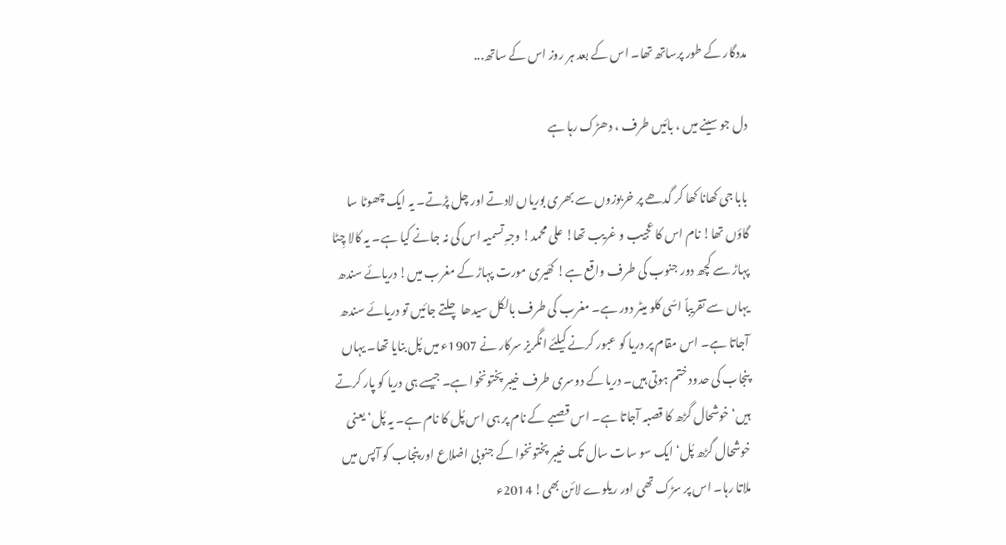مددگار کے طور پرساتھ تھا۔ اس کے بعد ہر روز اس کے ساتھ...

دل جو سینے میں ، بائیں طرف ، دھڑک رہا ہے

بابا جی کھانا کھا کر گدھے پر خربوزوں سے بھری بوریاں لادتے اور چل پڑتے۔ یہ ایک چھوٹا سا گاؤں تھا! نام اس کا عجیب و غریب تھا! علی محمد! وجہِ تسمیہ اس کی نہ جانے کیا ہے۔ یہ کالا چِٹا پہاڑ سے کچھ دور جنوب کی طرف واقع ہے! کھَیری مورت پہاڑ کے مغرب میں! دریائے سندھ یہاں سے تقریباً اسّی کلو میٹر دور ہے۔ مغرب کی طرف بالکل سیدھا چلتے جائیں تو دریائے سندھ آجاتا ہے۔ اس مقام پر دریا کو عبور کرنے کیلئے انگریز سرکار نے 1907ء میں پُل بنایا تھا۔ یہاں پنجاب کی حدود ختم ہوتی ہیں۔ دریا کے دوسری طرف خیبر پختونخوا ہے۔ جیسے ہی دریا کو پار کرتے ہیں‘ خوشحال گڑھ کا قصبہ آجاتا ہے۔ اس قصبے کے نام پر ہی اس پُل کا نام ہے۔ یہ پُل‘ یعنی خوشحال گڑھ پُل‘ ایک سو سات سال تک خیبر پختونخوا کے جنوبی اضلاع اور پنجاب کو آپس میں ملاتا رہا۔ اس پر سڑک تھی اور ریلوے لائن بھی! 2014ء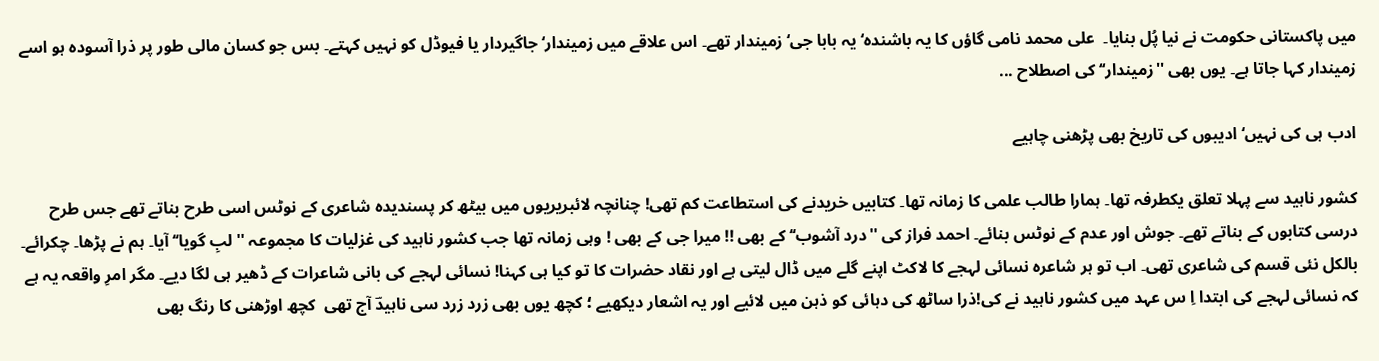میں پاکستانی حکومت نے نیا پُل بنایا۔  علی محمد نامی گاؤں کا یہ باشندہ‘ یہ بابا جی‘ زمیندار تھے۔ اس علاقے میں زمیندار‘ جاگیردار یا فیوڈل کو نہیں کہتے۔ بس جو کسان مالی طور پر ذرا آسودہ ہو اسے زمیندار کہا جاتا ہے۔ یوں بھی ''زمیندار‘‘ کی اصطلاح ...

ادب ہی کی نہیں‘ ادیبوں کی تاریخ بھی پڑھنی چاہیے

کشور ناہید سے پہلا تعلق یکطرفہ تھا۔ ہمارا طالب علمی کا زمانہ تھا۔ کتابیں خریدنے کی استطاعت کم تھی! چنانچہ لائبریریوں میں بیٹھ کر پسندیدہ شاعری کے نوٹس اسی طرح بناتے تھے جس طرح درسی کتابوں کے بناتے تھے۔ جوش اور عدم کے نوٹس بنائے۔ احمد فراز کی ''درد آشوب‘‘ کے بھی !! میرا جی کے بھی ! وہی زمانہ تھا جب کشور ناہید کی غزلیات کا مجموعہ '' لبِ گویا‘‘ آیا۔ ہم نے پڑھا۔ چکرائے۔ بالکل نئی قسم کی شاعری تھی۔ اب تو ہر شاعرہ نسائی لہجے کا لاکٹ اپنے گلے میں ڈال لیتی ہے اور نقاد حضرات کا تو کیا ہی کہنا! نسائی لہجے کی بانی شاعرات کے ڈھیر ہی لگا دیے۔ مگر امرِ واقعہ یہ ہے کہ نسائی لہجے کی ابتدا اِ س عہد میں کشور ناہید نے کی!ذرا ساٹھ کی دہائی کو ذہن میں لائیے اور یہ اشعار دیکھیے ؛ کچھ یوں بھی زرد زرد سی ناہیدؔ آج تھی  کچھ اوڑھنی کا رنگ بھی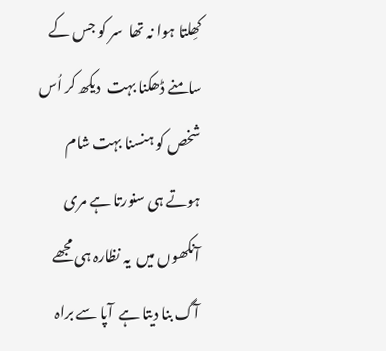کھِلتا ہوا نہ تھا  سر کو جس کے سامنے ڈھکنا بہت  دیکھ کر اُس شخص کو ہنسنا بہت شام ہوتے ہی سنورتا ہے مری آنکھوں میں  یہ نظارہ ہی مجھے آگ بنا دیتا ہے  آپا سے براہ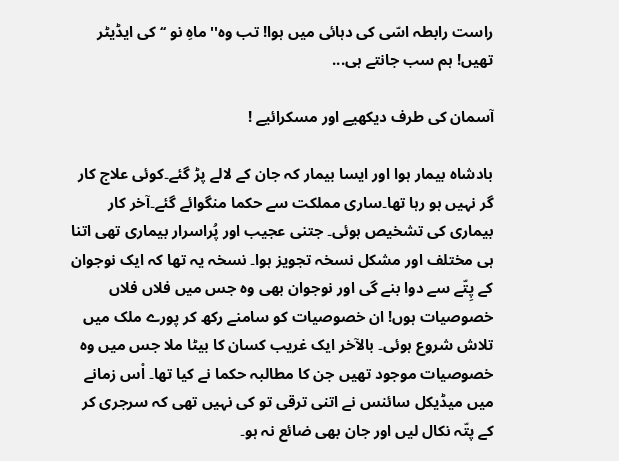راست رابطہ اسّی کی دہائی میں ہوا! تب وہ''ماہِ نو ‘‘ کی ایڈیٹر تھیں! ہم سب جانتے ہی...

آسمان کی طرف دیکھیے اور مسکرائیے !

بادشاہ بیمار ہوا اور ایسا بیمار کہ جان کے لالے پڑ گئے۔کوئی علاج کار گر نہیں ہو رہا تھا۔ساری مملکت سے حکما منگوائے گئے۔آخر کار بیماری کی تشخیص ہوئی۔ جتنی عجیب اور پُراسرار بیماری تھی اتنا ہی مختلف اور مشکل نسخہ تجویز ہوا۔ نسخہ یہ تھا کہ ایک نوجوان کے پِتّے سے دوا بنے گی اور نوجوان بھی وہ جس میں فلاں فلاں خصوصیات ہوں! ان خصوصیات کو سامنے رکھ کر پورے ملک میں تلاش شروع ہوئی۔ بالآخر ایک غریب کسان کا بیٹا ملا جس میں وہ خصوصیات موجود تھیں جن کا مطالبہ حکما نے کیا تھا۔ اْس زمانے میں میڈیکل سائنس نے اتنی ترقی تو کی نہیں تھی کہ سرجری کر کے پتّہ نکال لیں اور جان بھی ضائع نہ ہو۔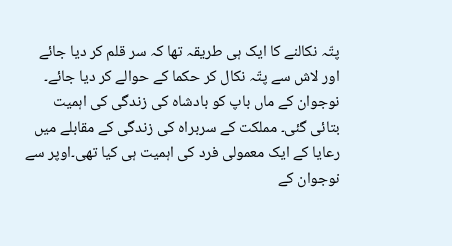پتّہ نکالنے کا ایک ہی طریقہ تھا کہ سر قلم کر دیا جائے اور لاش سے پتّہ نکال کر حکما کے حوالے کر دیا جائے۔ نوجوان کے ماں باپ کو بادشاہ کی زندگی کی اہمیت بتائی گئی۔ مملکت کے سربراہ کی زندگی کے مقابلے میں رعایا کے ایک معمولی فرد کی اہمیت ہی کیا تھی۔اوپر سے نوجوان کے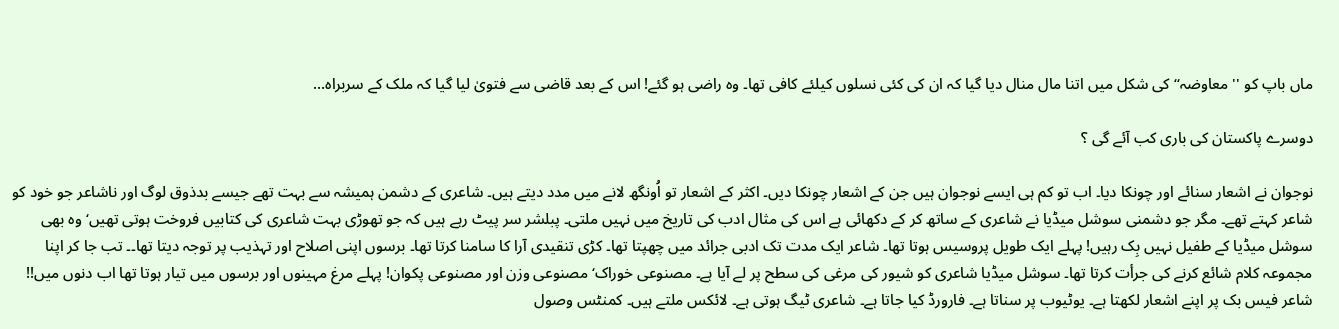ماں باپ کو '' معاوضہ‘‘ کی شکل میں اتنا مال منال دیا گیا کہ ان کی کئی نسلوں کیلئے کافی تھا۔ وہ راضی ہو گئے! اس کے بعد قاضی سے فتویٰ لیا گیا کہ ملک کے سربراہ...

دوسرے پاکستان کی باری کب آئے گی ؟

نوجوان نے اشعار سنائے اور چونکا دیا۔ اب تو کم ہی ایسے نوجوان ہیں جن کے اشعار چونکا دیں۔ اکثر کے اشعار تو اُونگھ لانے میں مدد دیتے ہیں۔ شاعری کے دشمن ہمیشہ سے بہت تھے جیسے بدذوق لوگ اور ناشاعر جو خود کو شاعر کہتے تھے۔ مگر جو دشمنی سوشل میڈیا نے شاعری کے ساتھ کر کے دکھائی ہے اس کی مثال ادب کی تاریخ میں نہیں ملتی۔ پبلشر سر پیٹ رہے ہیں کہ جو تھوڑی بہت شاعری کی کتابیں فروخت ہوتی تھیں‘ وہ بھی سوشل میڈیا کے طفیل نہیں بِک رہیں! پہلے ایک طویل پروسیس ہوتا تھا۔ شاعر ایک مدت تک ادبی جرائد میں چھپتا تھا۔ کڑی تنقیدی آرا کا سامنا کرتا تھا۔ برسوں اپنی اصلاح اور تہذیب پر توجہ دیتا تھا۔۔ تب جا کر اپنا مجموعہ کلام شائع کرنے کی جرأت کرتا تھا۔ سوشل میڈیا شاعری کو شیور کی مرغی کی سطح پر لے آیا ہے۔ مصنوعی خوراک‘ مصنوعی وزن اور مصنوعی پکوان! پہلے مرغ مہینوں اور برسوں میں تیار ہوتا تھا اب دنوں میں!! شاعر فیس بک پر اپنے اشعار لکھتا ہے۔ یوٹیوب پر سناتا ہے۔ فارورڈ کیا جاتا ہے۔ شاعری ٹیگ ہوتی ہے۔ لائکس ملتے ہیں۔ کمنٹس وصول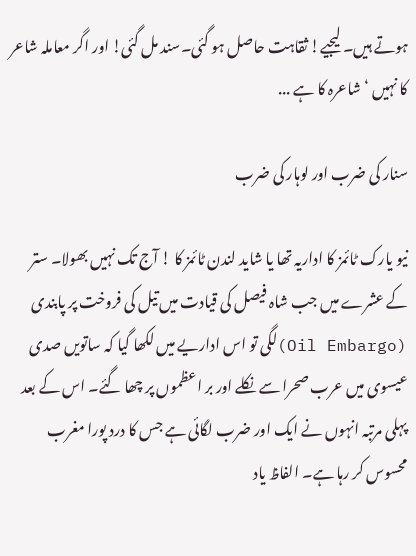ہوتے ہیں۔ لیجیے! ثقاہت حاصل ہو گئی۔سند مل گئی! اور اگر معاملہ شاعر کا نہیں ‘ شاعرہ کا ہے ...

سنار کی ضرب اور لوہار کی ضرب

نیو یارک ٹائمز کا اداریہ تھا یا شاید لندن ٹائمز کا ! آج تک نہیں بھولا۔ ستر کے عشرے میں جب شاہ فیصل کی قیادت میں تیل کی فروخت پر پابندی (Oil Embargo)لگی تو اس اداریے میں لکھا گیا کہ ساتویں صدی عیسوی میں عرب صحرا سے نکلے اور بر اعظموں پر چھا گئے۔ اس کے بعد پہلی مرتبہ انہوں نے ایک اور ضرب لگائی ہے جس کا درد پورا مغرب محسوس کر رہا ہے۔ الفاظ یاد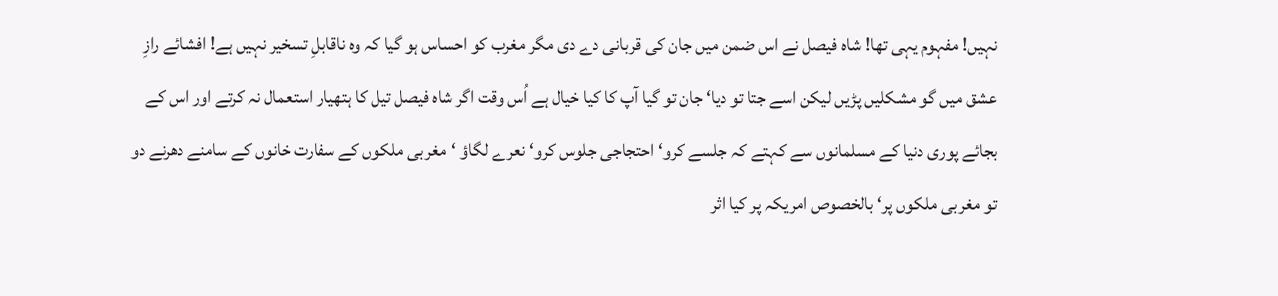نہیں! مفہوم یہی تھا! شاہ فیصل نے اس ضمن میں جان کی قربانی دے دی مگر مغرب کو احساس ہو گیا کہ وہ ناقابلِ تسخیر نہیں ہے! افشائے رازِ عشق میں گو مشکلیں پڑیں لیکن اسے جتا تو دیا‘ جان تو گیا آپ کا کیا خیال ہے اُس وقت اگر شاہ فیصل تیل کا ہتھیار استعمال نہ کرتے اور اس کے بجائے پوری دنیا کے مسلمانوں سے کہتے کہ جلسے کرو‘ احتجاجی جلوس کرو‘ نعرے لگاؤ ‘مغربی ملکوں کے سفارت خانوں کے سامنے دھرنے دو تو مغربی ملکوں پر‘ بالخصوص امریکہ پر کیا اثر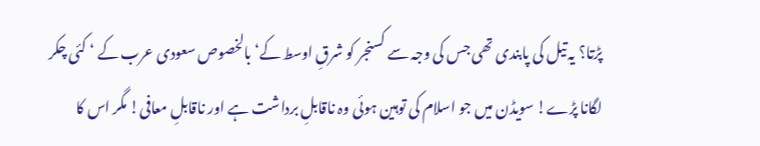پڑتا؟ یہ تیل کی پابندی تھی جس کی وجہ سے کسنجر کو شرقِ اوسط کے‘ بالخصوص سعودی عرب کے ‘ کئی چکر لگانا پڑے! سویڈن میں جو اسلام کی توہین ہوئی وہ ناقابلِ برداشت ہے اور ناقابلِ معافی! مگر اس کا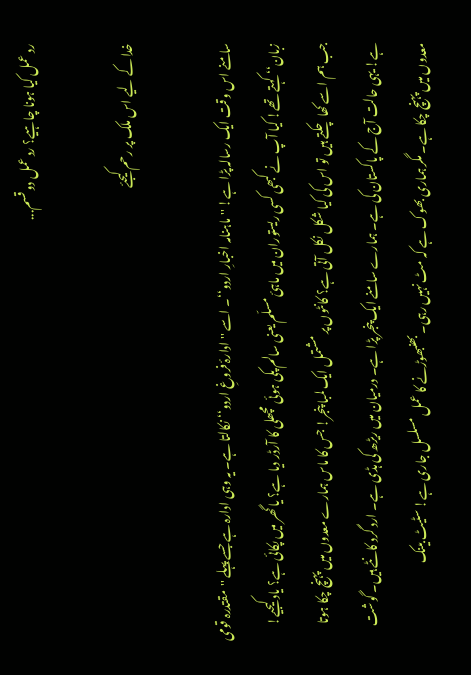رد عمل کیا ہونا چاہیے؟ رد عمل دو قسم...

خدا کے لیے اس ملک پر رحم کیجئے

سامنے اس وقت ایک رسالہ پڑا ہے! ''ماہنامہ اخبارِ اردو‘‘۔ اسے ''ادارۂ فروغِ اردو‘‘ نکالتا ہے۔ یہ وہی ادارہ ہے جسے پہلے ''مقتدرہ قومی زبان‘‘ کہتے تھے! کیا آپ نے کبھی کسی ریستوران میں ماہیٔ مسلّم یعنی سالم پکی ہوئی مچھلی کا آرڈر دیا ہے؟ یا گھر میں پکائی ہے؟ یاد کیجیے! جب ہم اسے کھا چکتے ہیں تو اس کی کیا شکل نکل آتی ہے؟ کانٹوں پر مشتمل ایک لمبا پنجر! جس کا ماس ہمارے معدوں میں پہنچ چکا ہوتا ہے! یہی حالت آج کے پاکستان کی ہے۔ ہمارے سامنے ایک پنجر پڑا ہے۔ درمیان میں ریڑھ کی ہڈی ہے۔ ارد گرد کانٹے ہیں۔ گوشت معدوں میں پہنچ چکا ہے۔ مگر ہماری بھوک ہے کہ مٹ نہیں رہی۔ بھنبھوڑنے کا عمل مسلسل جاری ہے! سٹیٹ بینک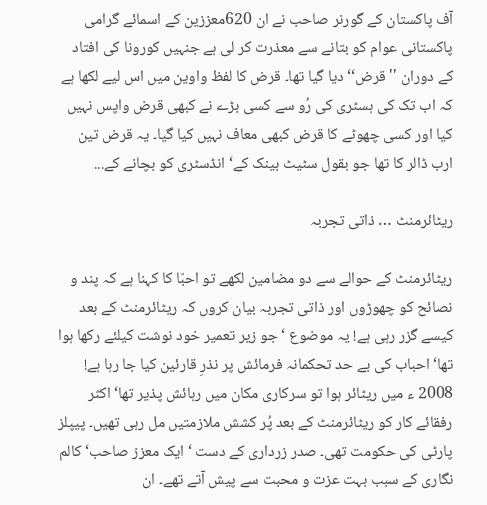آف پاکستان کے گورنر صاحب نے ان 620معززین کے اسمائے گرامی پاکستانی عوام کو بتانے سے معذرت کر لی ہے جنہیں کورونا کی افتاد کے دوران ''قرض‘‘ دیا گیا تھا۔ قرض کا لفظ واوین میں اس لیے لکھا ہے کہ اب تک کی ہسٹری کی رُو سے کسی بڑے نے کبھی قرض واپس نہیں کیا اور کسی چھوٹے کا قرض کبھی معاف نہیں کیا گیا۔ یہ قرض تین ارب ڈالر کا تھا جو بقول سٹیٹ بینک کے‘ انڈسٹری کو بچانے کے...

ریٹائرمنٹ … ذاتی تجربہ

ریٹائرمنٹ کے حوالے سے دو مضامین لکھے تو احبّا کا کہنا ہے کہ پند و نصائح کو چھوڑوں اور ذاتی تجربہ بیان کروں کہ ریٹائرمنٹ کے بعد کیسے گزر رہی ہے! یہ موضوع ‘ جو زیر تعمیر خود نوشت کیلئے رکھا ہوا تھا‘ احباب کی بے حد تحکمانہ فرمائش پر نذرِ قارئین کیا جا رہا ہے!  2008 ء میں ریٹائر ہوا تو سرکاری مکان میں رہائش پذیر تھا‘ اکثر رفقائے کار کو ریٹائرمنٹ کے بعد پُر کشش ملازمتیں مل رہی تھیں۔ پیپلز پارٹی کی حکومت تھی۔ صدر زرداری کے دست ‘ ایک معزز صاحب‘ کالم نگاری کے سبب بہت عزت و محبت سے پیش آتے تھے۔ ان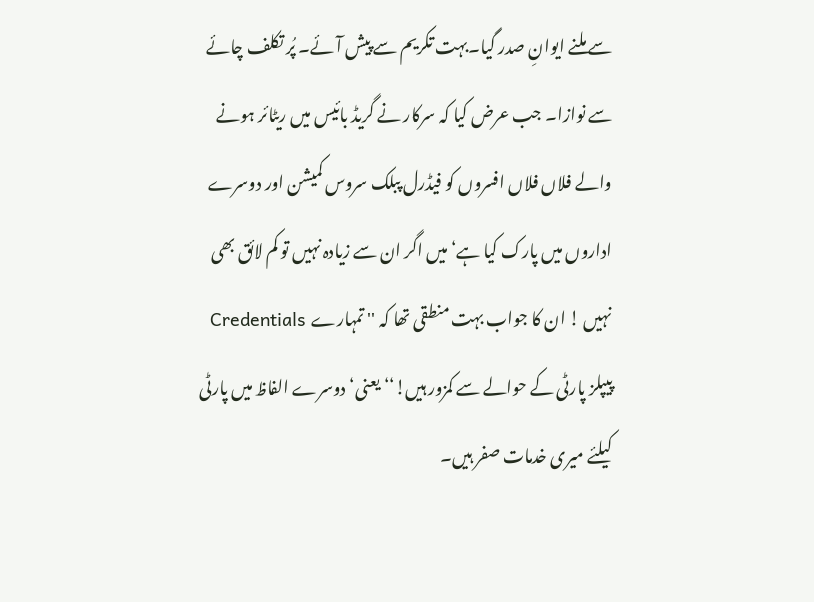سے ملنے ایوانِ صدر گیا۔بہت تکریم سے پیش آئے۔ پُر تکلف چائے سے نوازا۔ جب عرض کیا کہ سرکار نے گریڈ بائیس میں ریٹائر ہونے والے فلاں فلاں افسروں کو فیڈرل پبلک سروس کمیشن اور دوسرے اداروں میں پارک کیا ہے‘ میں اگر ان سے زیادہ نہیں تو کم لائق بھی نہیں ! ان کا جواب بہت منطقی تھا کہ '' تمہارے  Credentials  پیپلز پارٹی کے حوالے سے کمزور ہیں!‘‘ یعنی‘ دوسرے الفاظ میں پارٹی کیلئے میری خدمات صفر ہیں۔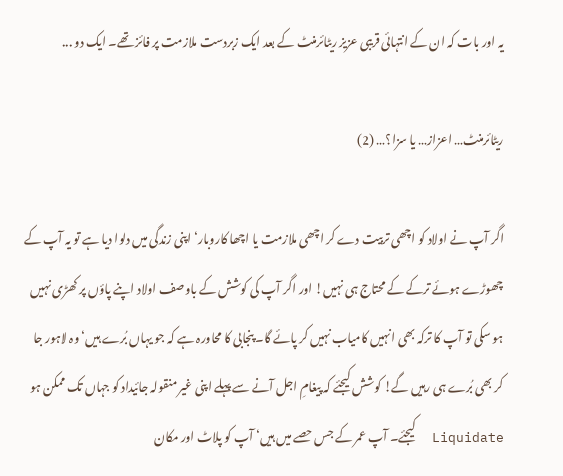یہ اور بات کہ ان کے انتہائی قریبی عزیز ریٹائرمنٹ کے بعد ایک زبردست ملازمت پر فائز تھے۔ ایک دو ...

ریٹائرمنٹ… اعزاز… یا سزا؟… (2)

اگر آپ نے اولاد کو اچھی تربیت دے کر اچھی ملازمت یا اچھا کاروبار‘ اپنی زندگی میں دلوا دیا ہے تو یہ آپ کے چھوڑے ہوئے ترکے کے محتاج ہی نہیں! اور اگر آپ کی کوشش کے باوصف اولاد اپنے پاؤں پر کھڑی نہیں ہو سکی تو آپ کا ترکہ بھی انہیں کامیاب نہیں کر پائے گا۔ پنجابی کا محاورہ ہے کہ جو یہاں بُرے ہیں‘ وہ لاہور جا کر بھی بُرے ہی رہیں گے! کوشش کیجئے کہ پیغامِ اجل آنے سے پہلے اپنی غیر منقولہ جائیداد کو جہاں تک ممکن ہو  Liquidate  کیجئے۔ آپ عمر کے جس حصے میں ہیں‘ آپ کو پلاٹ اور مکان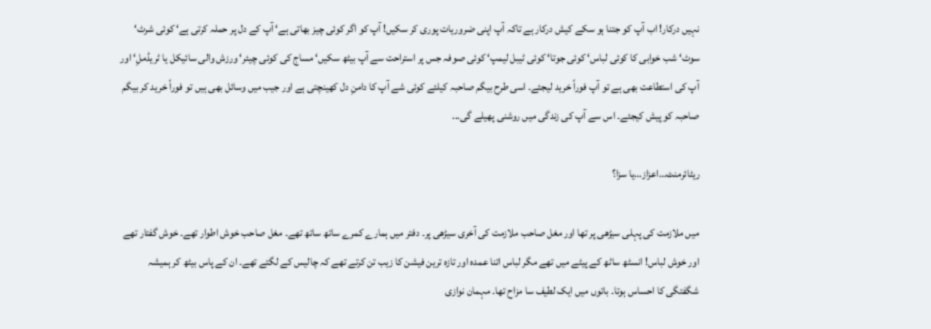نہیں درکار! اب آپ کو جتنا ہو سکے کیش درکار ہے تاکہ آپ اپنی ضروریات پوری کر سکیں! آپ کو اگر کوئی چیز بھاتی ہے‘ آپ کے دل پر حملہ کرتی ہے‘ کوئی شرٹ‘ سوٹ‘ شب خوابی کا کوئی لباس‘ کوئی جوتا‘ کوئی ٹیبل لیمپ‘ کوئی صوفہ جس پر استراحت سے آپ بیٹھ سکیں‘ مساج کی کوئی چیئر‘ ورزش والی سائیکل یا ٹریڈملِ‘ اور آپ کی استطاعت بھی ہے تو آپ فوراً خرید لیجئے۔ اسی طرح بیگم صاحبہ کیلئے کوئی شے آپ کا دامنِ دل کھینچتی ہے اور جیب میں وسائل بھی ہیں تو فوراً خرید کر بیگم صاحبہ کو پیش کیجئے۔ اس سے آپ کی زندگی میں روشنی پھیلے گی...

ریٹائرمنٹ…اعزاز…یا سزا؟

میں ملازمت کی پہلی سیڑھی پر تھا اور مغل صاحب ملازمت کی آخری سیڑھی پر۔ دفتر میں ہمارے کمرے ساتھ ساتھ تھے۔ مغل صاحب خوش اطوار تھے۔ خوش گفتار تھے اور خوش لباس! انسٹھ ساٹھ کے پیٹے میں تھے مگر لباس اتنا عمدہ اور تازہ ترین فیشن کا زیب تن کرتے تھے کہ چالیس کے لگتے تھے۔ ان کے پاس بیٹھ کر ہمیشہ شگفتگی کا احساس ہوتا۔ باتوں میں ایک لطیف سا مزاح تھا۔ مہمان نوازی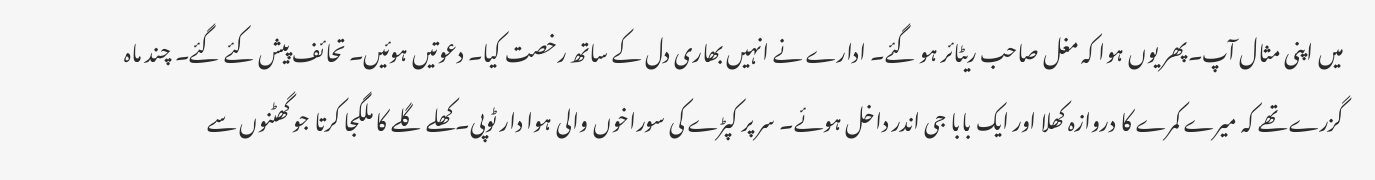میں اپنی مثال آپ۔پھر یوں ہوا کہ مغل صاحب ریٹائر ہو گئے۔ ادارے نے انہیں بھاری دل کے ساتھ رخصت کیا۔ دعوتیں ہوئیں۔ تحائف پیش کئے گئے۔ چند ماہ گزرے تھے کہ میرے کمرے کا دروازہ کھلا اور ایک بابا جی اندر داخل ہوئے۔ سر پر کپڑے کی سوراخوں والی ہوا دار ٹوپی۔ کھلے گلے کا ملگجا کرتا جو گھٹنوں سے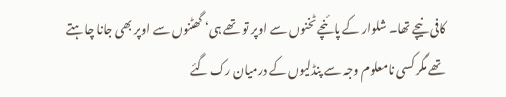کافی نیچے تھا۔ شلوار کے پائنچے ٹخنوں سے اوپر تو تھے ہی‘ گھٹنوں سے اوپر بھی جانا چاہتے تھے مگر کسی نامعلوم وجہ سے پنڈلیوں کے درمیان رک گئے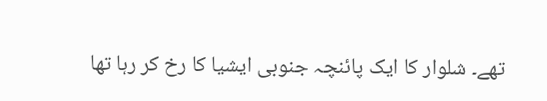تھے۔ شلوار کا ایک پائنچہ جنوبی ایشیا کا رخ کر رہا تھا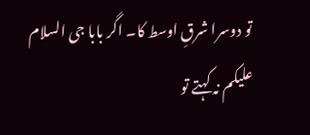تو دوسرا شرقِ اوسط کا۔ اگر بابا جی السلام علیکم نہ کہتے تو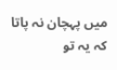میں پہچان نہ پاتا کہ یہ تو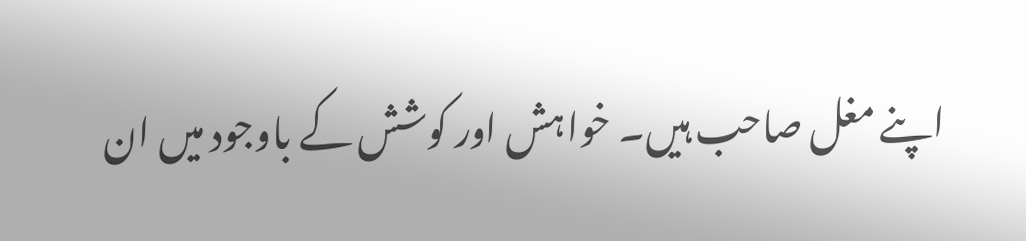اپنے مغل صاحب ہیں۔ خواہش اور کوشش کے باوجود میں ان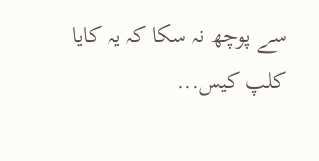سے پوچھ نہ سکا کہ یہ کایا کلپ کیس...